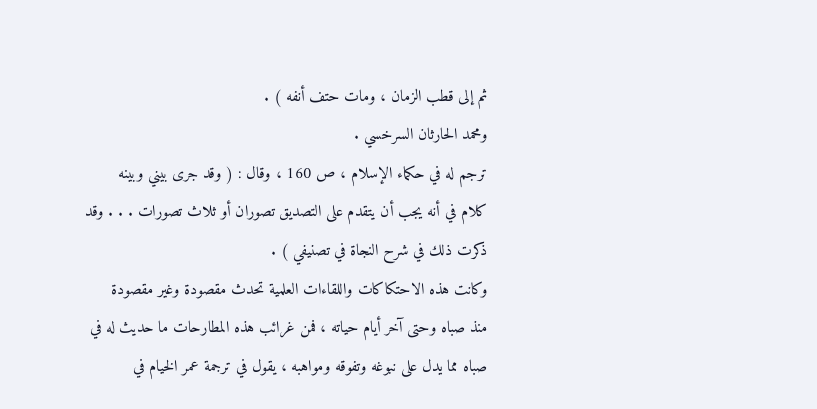ثم إلى قطب الزمان ، ومات حتف أنفه ) .
ومحمد الحارثان السرخسي .
ترجم له في حكماء الإسلام ، ص 160 ، وقال : ( وقد جرى بيني وبينه
كلام في أنه يجب أن يتقدم على التصديق تصوران أو ثلاث تصورات . . . وقد
ذكرت ذلك في شرح النجاة في تصنيفي ) .
وكانت هذه الاحتكاكات واللقاءات العلمية تحدث مقصودة وغير مقصودة
منذ صباه وحتى آخر أيام حياته ، فمن غرائب هذه المطارحات ما حديث له في
صباه مما يدل على نبوغه وتفوقه ومواهبه ، يقول في ترجمة عمر الخيام في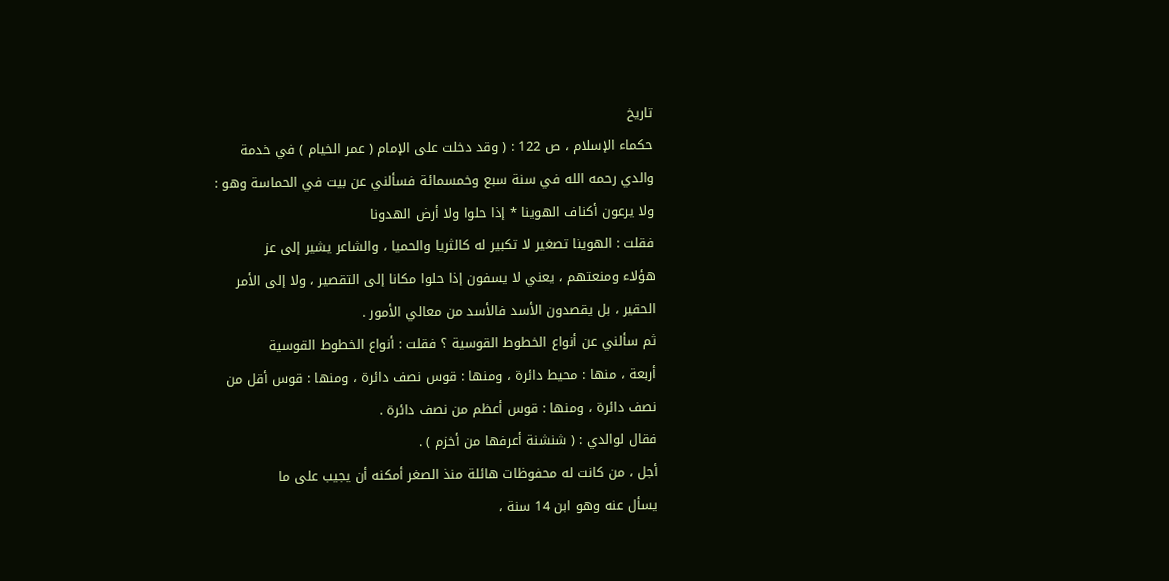تاريخ
حكماء الإسلام ، ص 122 : ( وقد دخلت على الإمام ( عمر الخيام ) في خدمة
والدي رحمه الله في سنة سبع وخمسمائة فسألني عن بيت في الحماسة وهو :
ولا يرعون أكناف الهوينا * إذا حلوا ولا أرض الهدونا
فقلت : الهوينا تصغير لا تكبير له كالثريا والحميا ، والشاعر يشير إلى عز
هؤلاء ومنعتهم ، يعني لا يسفون إذا حلوا مكانا إلى التقصير ، ولا إلى الأمر
الحقير ، بل يقصدون الأسد فالأسد من معالي الأمور .
ثم سألني عن أنواع الخطوط القوسية ؟ فقلت : أنواع الخطوط القوسية
أربعة ، منها : محيط دائرة ، ومنها : قوس نصف دائرة ، ومنها : قوس أقل من
نصف دائرة ، ومنها : قوس أعظم من نصف دائرة .
فقال لوالدي : ( شنشنة أعرفها من أخزم ) .
أجل ، من كانت له محفوظات هائلة منذ الصغر أمكنه أن يجيب على ما
يسأل عنه وهو ابن 14 سنة ،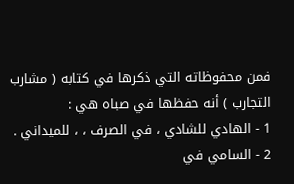فمن محفوظاته التي ذكرها في كتابه ( مشارب
التجارب ) أنه حفظها في صباه هي :
1 - الهادي للشادي ، في الصرف ، ، للميداني .
2 - السامي في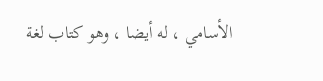الأسامي ، له أيضا ، وهو كتاب لغة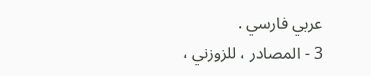عربي فارسي .
3 - المصادر ، للزوزني ،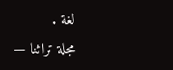لغة .
مجلة تراثنا —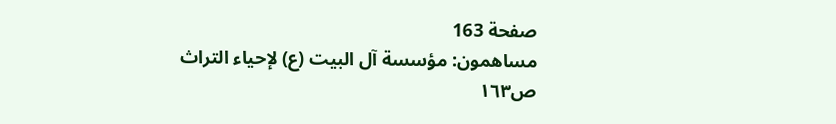صفحة 163
مساهمون: مؤسسة آل البيت (ع) لإحياء التراث
ص١٦٣